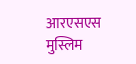आरएसएस मुस्लिम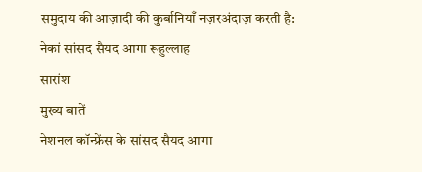समुदाय की आज़ादी की कुर्बानियाँ नज़रअंदाज़ करती है: नेकां सांसद सैयद आगा रूहुल्लाह
सारांश
मुख्य बातें
नेशनल कॉन्फ्रेंस के सांसद सैयद आगा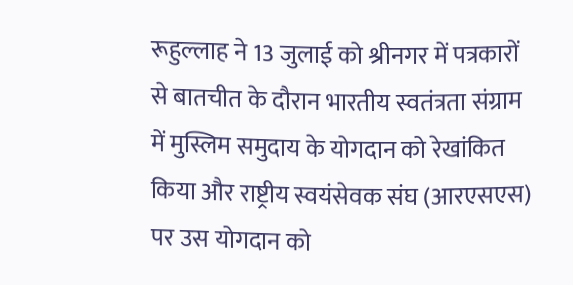रूहुल्लाह ने 13 जुलाई को श्रीनगर में पत्रकारों से बातचीत के दौरान भारतीय स्वतंत्रता संग्राम में मुस्लिम समुदाय के योगदान को रेखांकित किया और राष्ट्रीय स्वयंसेवक संघ (आरएसएस) पर उस योगदान को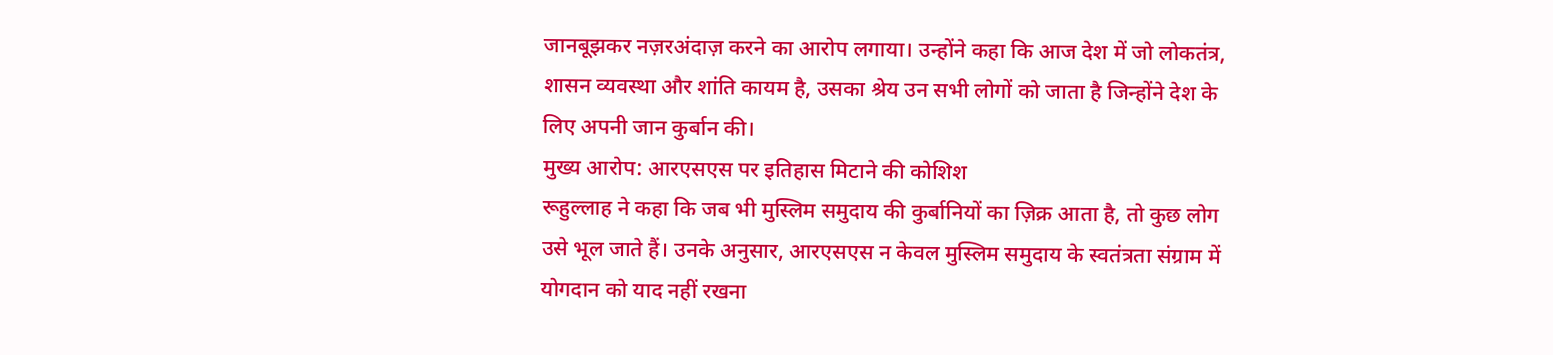जानबूझकर नज़रअंदाज़ करने का आरोप लगाया। उन्होंने कहा कि आज देश में जो लोकतंत्र, शासन व्यवस्था और शांति कायम है, उसका श्रेय उन सभी लोगों को जाता है जिन्होंने देश के लिए अपनी जान कुर्बान की।
मुख्य आरोप: आरएसएस पर इतिहास मिटाने की कोशिश
रूहुल्लाह ने कहा कि जब भी मुस्लिम समुदाय की कुर्बानियों का ज़िक्र आता है, तो कुछ लोग उसे भूल जाते हैं। उनके अनुसार, आरएसएस न केवल मुस्लिम समुदाय के स्वतंत्रता संग्राम में योगदान को याद नहीं रखना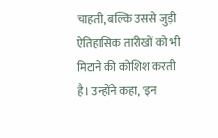चाहती, बल्कि उससे जुड़ी ऐतिहासिक तारीखों को भी मिटाने की कोशिश करती है। उन्होंने कहा, 'इन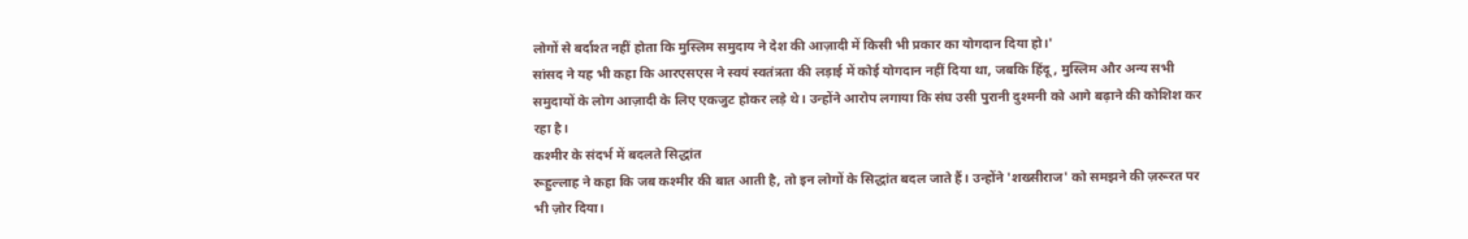लोगों से बर्दाश्त नहीं होता कि मुस्लिम समुदाय ने देश की आज़ादी में किसी भी प्रकार का योगदान दिया हो।'
सांसद ने यह भी कहा कि आरएसएस ने स्वयं स्वतंत्रता की लड़ाई में कोई योगदान नहीं दिया था, जबकि हिंदू, मुस्लिम और अन्य सभी समुदायों के लोग आज़ादी के लिए एकजुट होकर लड़े थे। उन्होंने आरोप लगाया कि संघ उसी पुरानी दुश्मनी को आगे बढ़ाने की कोशिश कर रहा है।
कश्मीर के संदर्भ में बदलते सिद्धांत
रूहुल्लाह ने कहा कि जब कश्मीर की बात आती है, तो इन लोगों के सिद्धांत बदल जाते हैं। उन्होंने 'शख्सीराज' को समझने की ज़रूरत पर भी ज़ोर दिया।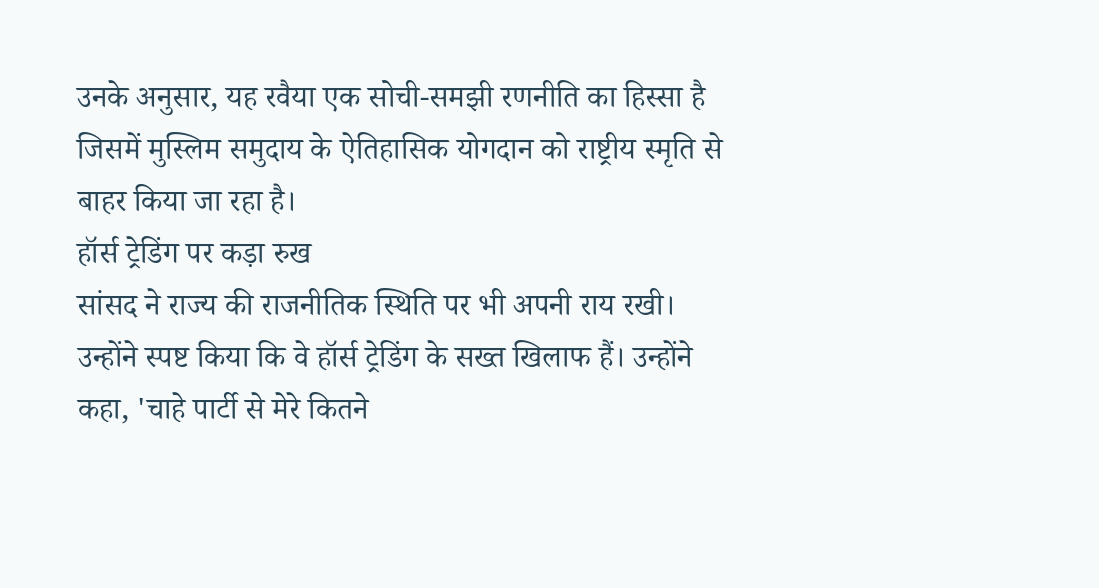उनके अनुसार, यह रवैया एक सोची-समझी रणनीति का हिस्सा है जिसमें मुस्लिम समुदाय के ऐतिहासिक योगदान को राष्ट्रीय स्मृति से बाहर किया जा रहा है।
हॉर्स ट्रेडिंग पर कड़ा रुख
सांसद ने राज्य की राजनीतिक स्थिति पर भी अपनी राय रखी। उन्होंने स्पष्ट किया कि वे हॉर्स ट्रेडिंग के सख्त खिलाफ हैं। उन्होंने कहा, 'चाहे पार्टी से मेरे कितने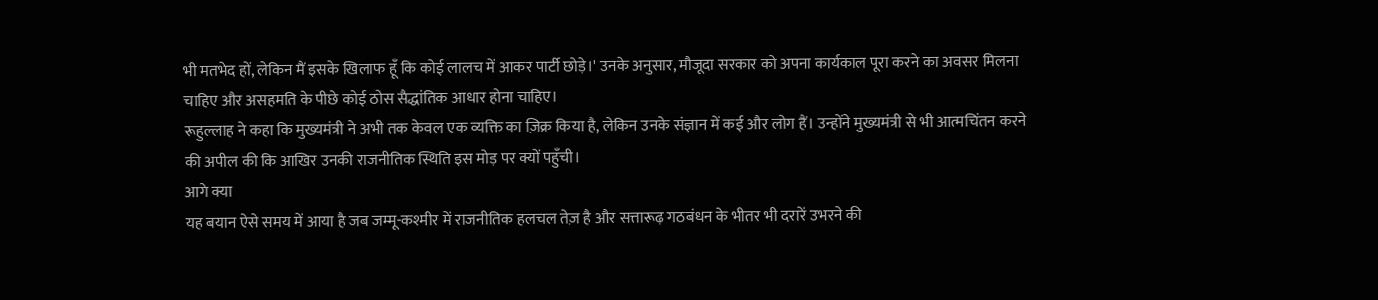भी मतभेद हों, लेकिन मैं इसके खिलाफ हूँ कि कोई लालच में आकर पार्टी छोड़े।' उनके अनुसार, मौजूदा सरकार को अपना कार्यकाल पूरा करने का अवसर मिलना चाहिए और असहमति के पीछे कोई ठोस सैद्धांतिक आधार होना चाहिए।
रूहुल्लाह ने कहा कि मुख्यमंत्री ने अभी तक केवल एक व्यक्ति का ज़िक्र किया है, लेकिन उनके संज्ञान में कई और लोग हैं। उन्होंने मुख्यमंत्री से भी आत्मचिंतन करने की अपील की कि आखिर उनकी राजनीतिक स्थिति इस मोड़ पर क्यों पहुँची।
आगे क्या
यह बयान ऐसे समय में आया है जब जम्मू-कश्मीर में राजनीतिक हलचल तेज़ है और सत्तारूढ़ गठबंधन के भीतर भी दरारें उभरने की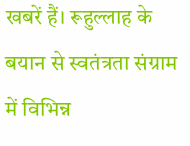खबरें हैं। रूहुल्लाह के बयान से स्वतंत्रता संग्राम में विभिन्न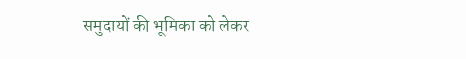समुदायों की भूमिका को लेकर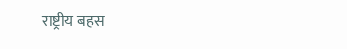राष्ट्रीय बहस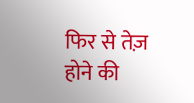फिर से तेज़ होने की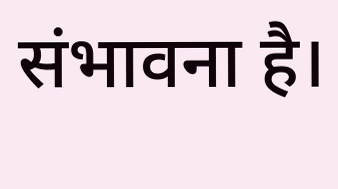संभावना है।